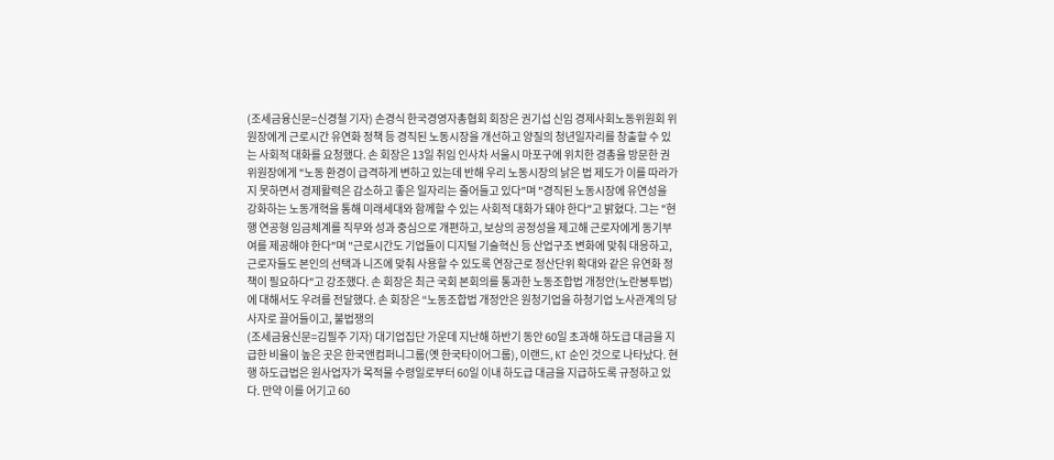(조세금융신문=신경철 기자) 손경식 한국경영자총협회 회장은 권기섭 신임 경제사회노동위원회 위원장에게 근로시간 유연화 정책 등 경직된 노동시장을 개선하고 양질의 청년일자리를 창출할 수 있는 사회적 대화를 요청했다. 손 회장은 13일 취임 인사차 서울시 마포구에 위치한 경총을 방문한 권 위원장에게 "노동 환경이 급격하게 변하고 있는데 반해 우리 노동시장의 낡은 법 제도가 이를 따라가지 못하면서 경제활력은 감소하고 좋은 일자리는 줄어들고 있다"며 "경직된 노동시장에 유연성을 강화하는 노동개혁을 통해 미래세대와 함께할 수 있는 사회적 대화가 돼야 한다"고 밝혔다. 그는 "현행 연공형 임금체계를 직무와 성과 중심으로 개편하고, 보상의 공정성을 제고해 근로자에게 동기부여를 제공해야 한다"며 "근로시간도 기업들이 디지털 기술혁신 등 산업구조 변화에 맞춰 대응하고, 근로자들도 본인의 선택과 니즈에 맞춰 사용할 수 있도록 연장근로 정산단위 확대와 같은 유연화 정책이 필요하다"고 강조했다. 손 회장은 최근 국회 본회의를 통과한 노동조합법 개정안(노란봉투법)에 대해서도 우려를 전달했다. 손 회장은 “노동조합법 개정안은 원청기업을 하청기업 노사관계의 당사자로 끌어들이고, 불법쟁의
(조세금융신문=김필주 기자) 대기업집단 가운데 지난해 하반기 동안 60일 초과해 하도급 대금을 지급한 비율이 높은 곳은 한국앤컴퍼니그룹(옛 한국타이어그룹), 이랜드, KT 순인 것으로 나타났다. 현행 하도급법은 원사업자가 목적물 수령일로부터 60일 이내 하도급 대금을 지급하도록 규정하고 있다. 만약 이를 어기고 60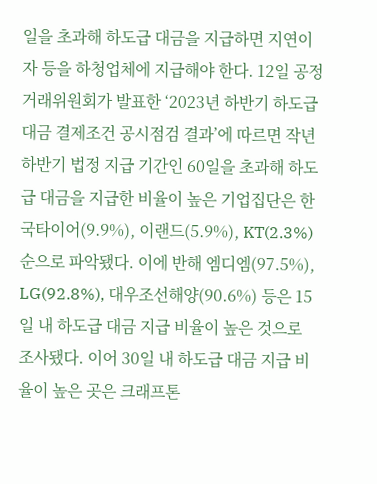일을 초과해 하도급 대금을 지급하면 지연이자 등을 하청업체에 지급해야 한다. 12일 공정거래위원회가 발표한 ‘2023년 하반기 하도급 대금 결제조건 공시점검 결과’에 따르면 작년 하반기 법정 지급 기간인 60일을 초과해 하도급 대금을 지급한 비율이 높은 기업집단은 한국타이어(9.9%), 이랜드(5.9%), KT(2.3%) 순으로 파악됐다. 이에 반해 엠디엠(97.5%), LG(92.8%), 대우조선해양(90.6%) 등은 15일 내 하도급 대금 지급 비율이 높은 것으로 조사됐다. 이어 30일 내 하도급 대금 지급 비율이 높은 곳은 크래프톤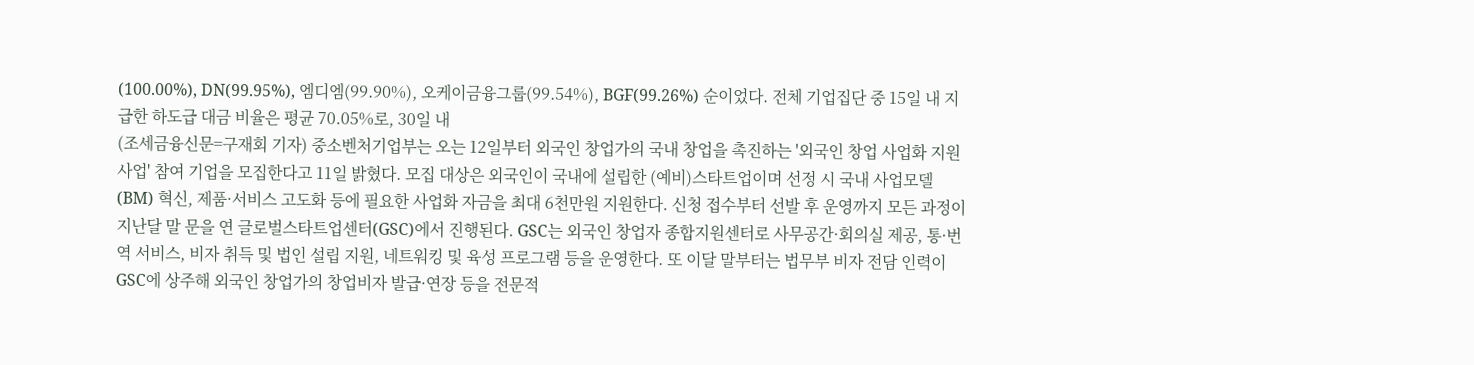(100.00%), DN(99.95%), 엠디엠(99.90%), 오케이금융그룹(99.54%), BGF(99.26%) 순이었다. 전체 기업집단 중 15일 내 지급한 하도급 대금 비율은 평균 70.05%로, 30일 내
(조세금융신문=구재회 기자) 중소벤처기업부는 오는 12일부터 외국인 창업가의 국내 창업을 촉진하는 '외국인 창업 사업화 지원사업' 참여 기업을 모집한다고 11일 밝혔다. 모집 대상은 외국인이 국내에 설립한 (예비)스타트업이며 선정 시 국내 사업모델(BM) 혁신, 제품·서비스 고도화 등에 필요한 사업화 자금을 최대 6천만원 지원한다. 신청 접수부터 선발 후 운영까지 모든 과정이 지난달 말 문을 연 글로벌스타트업센터(GSC)에서 진행된다. GSC는 외국인 창업자 종합지원센터로 사무공간·회의실 제공, 통·번역 서비스, 비자 취득 및 법인 설립 지원, 네트워킹 및 육성 프로그램 등을 운영한다. 또 이달 말부터는 법무부 비자 전담 인력이 GSC에 상주해 외국인 창업가의 창업비자 발급·연장 등을 전문적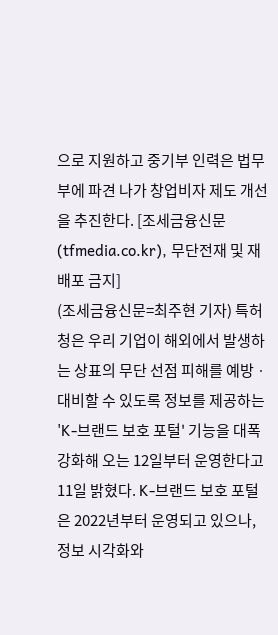으로 지원하고 중기부 인력은 법무부에 파견 나가 창업비자 제도 개선을 추진한다. [조세금융신문(tfmedia.co.kr), 무단전재 및 재배포 금지]
(조세금융신문=최주현 기자) 특허청은 우리 기업이 해외에서 발생하는 상표의 무단 선점 피해를 예방ㆍ대비할 수 있도록 정보를 제공하는 'K-브랜드 보호 포털' 기능을 대폭 강화해 오는 12일부터 운영한다고 11일 밝혔다. K-브랜드 보호 포털은 2022년부터 운영되고 있으나, 정보 시각화와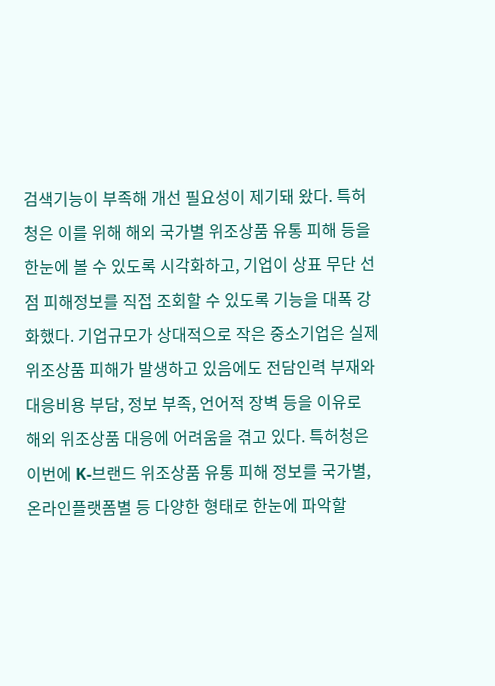검색기능이 부족해 개선 필요성이 제기돼 왔다. 특허청은 이를 위해 해외 국가별 위조상품 유통 피해 등을 한눈에 볼 수 있도록 시각화하고, 기업이 상표 무단 선점 피해정보를 직접 조회할 수 있도록 기능을 대폭 강화했다. 기업규모가 상대적으로 작은 중소기업은 실제 위조상품 피해가 발생하고 있음에도 전담인력 부재와 대응비용 부담, 정보 부족, 언어적 장벽 등을 이유로 해외 위조상품 대응에 어려움을 겪고 있다. 특허청은 이번에 K-브랜드 위조상품 유통 피해 정보를 국가별, 온라인플랫폼별 등 다양한 형태로 한눈에 파악할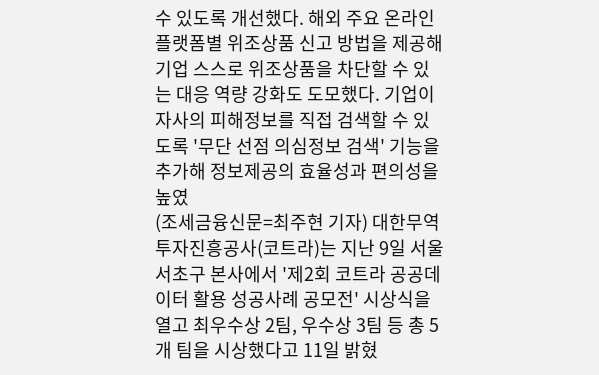수 있도록 개선했다. 해외 주요 온라인플랫폼별 위조상품 신고 방법을 제공해 기업 스스로 위조상품을 차단할 수 있는 대응 역량 강화도 도모했다. 기업이 자사의 피해정보를 직접 검색할 수 있도록 '무단 선점 의심정보 검색' 기능을 추가해 정보제공의 효율성과 편의성을 높였
(조세금융신문=최주현 기자) 대한무역투자진흥공사(코트라)는 지난 9일 서울 서초구 본사에서 '제2회 코트라 공공데이터 활용 성공사례 공모전' 시상식을 열고 최우수상 2팀, 우수상 3팀 등 총 5개 팀을 시상했다고 11일 밝혔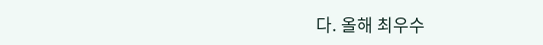다. 올해 최우수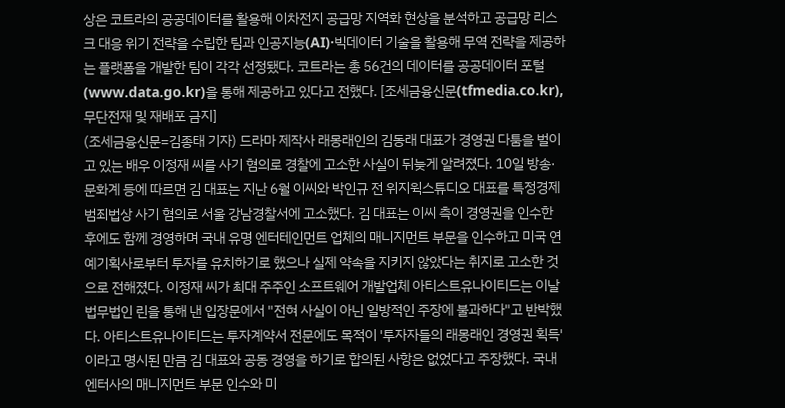상은 코트라의 공공데이터를 활용해 이차전지 공급망 지역화 현상을 분석하고 공급망 리스크 대응 위기 전략을 수립한 팀과 인공지능(AI)·빅데이터 기술을 활용해 무역 전략을 제공하는 플랫폼을 개발한 팀이 각각 선정됐다. 코트라는 총 56건의 데이터를 공공데이터 포털(www.data.go.kr)을 통해 제공하고 있다고 전했다. [조세금융신문(tfmedia.co.kr), 무단전재 및 재배포 금지]
(조세금융신문=김종태 기자) 드라마 제작사 래몽래인의 김동래 대표가 경영권 다툼을 벌이고 있는 배우 이정재 씨를 사기 혐의로 경찰에 고소한 사실이 뒤늦게 알려졌다. 10일 방송·문화계 등에 따르면 김 대표는 지난 6월 이씨와 박인규 전 위지윅스튜디오 대표를 특정경제범죄법상 사기 혐의로 서울 강남경찰서에 고소했다. 김 대표는 이씨 측이 경영권을 인수한 후에도 함께 경영하며 국내 유명 엔터테인먼트 업체의 매니지먼트 부문을 인수하고 미국 연예기획사로부터 투자를 유치하기로 했으나 실제 약속을 지키지 않았다는 취지로 고소한 것으로 전해졌다. 이정재 씨가 최대 주주인 소프트웨어 개발업체 아티스트유나이티드는 이날 법무법인 린을 통해 낸 입장문에서 "전혀 사실이 아닌 일방적인 주장에 불과하다"고 반박했다. 아티스트유나이티드는 투자계약서 전문에도 목적이 '투자자들의 래몽래인 경영권 획득'이라고 명시된 만큼 김 대표와 공동 경영을 하기로 합의된 사항은 없었다고 주장했다. 국내 엔터사의 매니지먼트 부문 인수와 미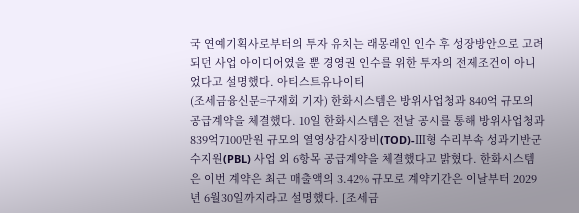국 연예기획사로부터의 투자 유치는 래몽래인 인수 후 성장방안으로 고려되던 사업 아이디어였을 뿐 경영권 인수를 위한 투자의 전제조건이 아니었다고 설명했다. 아티스트유나이티
(조세금융신문=구재회 기자) 한화시스템은 방위사업청과 840억 규모의 공급계약을 체결했다. 10일 한화시스템은 전날 공시를 통해 방위사업청과 839억7100만원 규모의 열영상감시장비(TOD)-Ⅲ형 수리부속 성과기반군수지원(PBL) 사업 외 6항목 공급계약을 체결했다고 밝혔다. 한화시스템은 이번 계약은 최근 매출액의 3.42% 규모로 계약기간은 이날부터 2029년 6월30일까지라고 설명했다. [조세금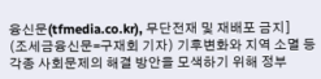융신문(tfmedia.co.kr), 무단전재 및 재배포 금지]
(조세금융신문=구재회 기자) 기후변화와 지역 소멸 등 각종 사회문제의 해결 방안을 모색하기 위해 정부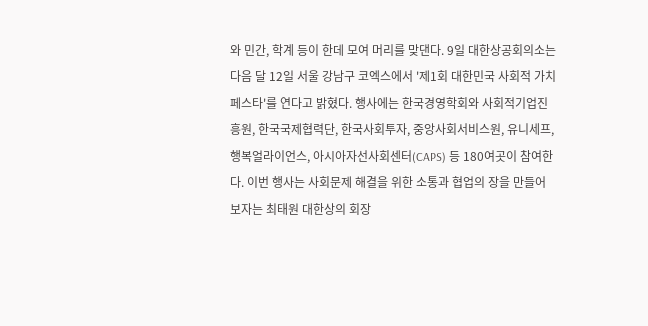와 민간, 학계 등이 한데 모여 머리를 맞댄다. 9일 대한상공회의소는 다음 달 12일 서울 강남구 코엑스에서 '제1회 대한민국 사회적 가치 페스타'를 연다고 밝혔다. 행사에는 한국경영학회와 사회적기업진흥원, 한국국제협력단, 한국사회투자, 중앙사회서비스원, 유니세프, 행복얼라이언스, 아시아자선사회센터(CAPS) 등 180여곳이 참여한다. 이번 행사는 사회문제 해결을 위한 소통과 협업의 장을 만들어보자는 최태원 대한상의 회장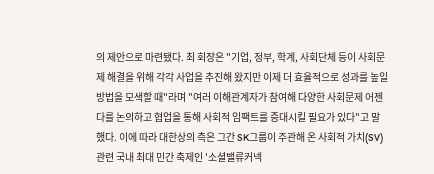의 제안으로 마련됐다. 최 회장은 "기업, 정부, 학계, 사회단체 등이 사회문제 해결을 위해 각각 사업을 추진해 왔지만 이제 더 효율적으로 성과를 높일 방법을 모색할 때"라며 "여러 이해관계자가 참여해 다양한 사회문제 어젠다를 논의하고 협업을 통해 사회적 임팩트를 증대시킬 필요가 있다"고 말했다. 이에 따라 대한상의 측은 그간 SK그룹이 주관해 온 사회적 가치(SV) 관련 국내 최대 민간 축제인 '소셜밸류커넥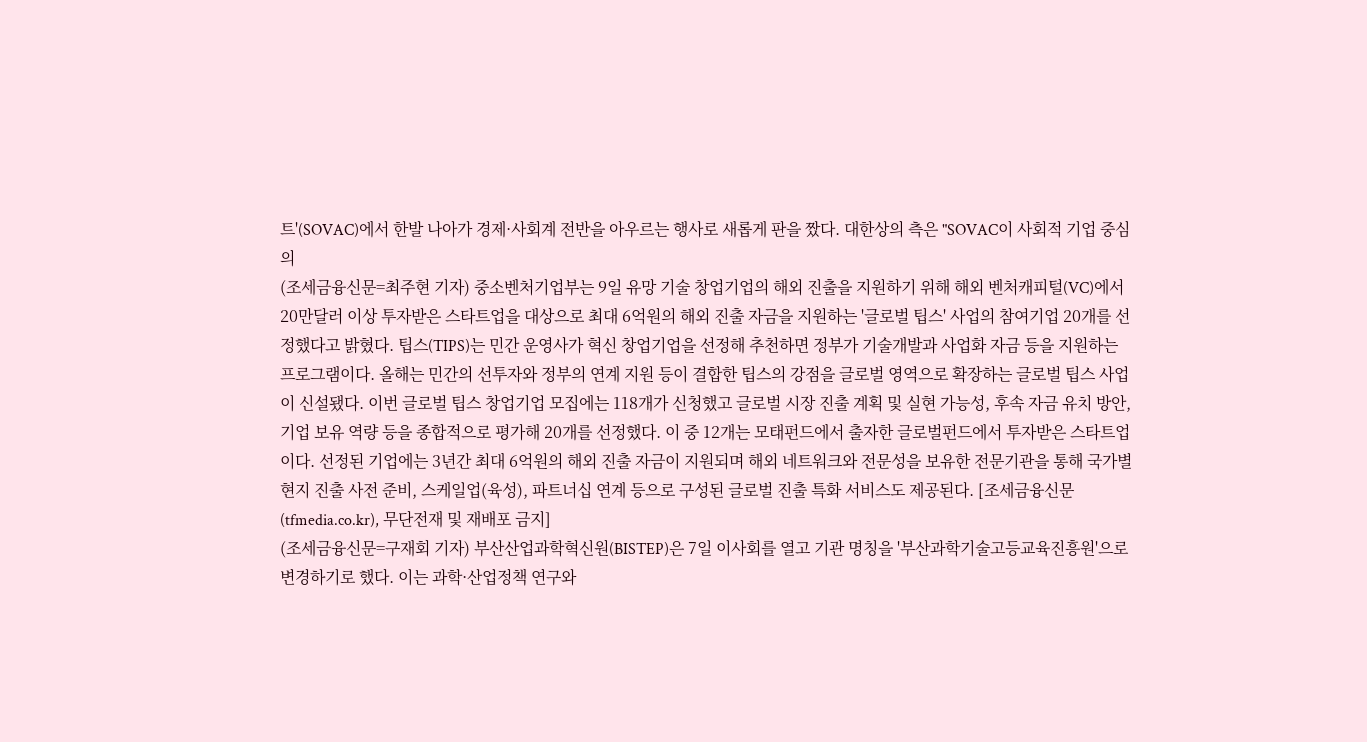트'(SOVAC)에서 한발 나아가 경제·사회계 전반을 아우르는 행사로 새롭게 판을 짰다. 대한상의 측은 "SOVAC이 사회적 기업 중심의
(조세금융신문=최주현 기자) 중소벤처기업부는 9일 유망 기술 창업기업의 해외 진출을 지원하기 위해 해외 벤처캐피털(VC)에서 20만달러 이상 투자받은 스타트업을 대상으로 최대 6억원의 해외 진출 자금을 지원하는 '글로벌 팁스' 사업의 참여기업 20개를 선정했다고 밝혔다. 팁스(TIPS)는 민간 운영사가 혁신 창업기업을 선정해 추천하면 정부가 기술개발과 사업화 자금 등을 지원하는 프로그램이다. 올해는 민간의 선투자와 정부의 연계 지원 등이 결합한 팁스의 강점을 글로벌 영역으로 확장하는 글로벌 팁스 사업이 신설됐다. 이번 글로벌 팁스 창업기업 모집에는 118개가 신청했고 글로벌 시장 진출 계획 및 실현 가능성, 후속 자금 유치 방안, 기업 보유 역량 등을 종합적으로 평가해 20개를 선정했다. 이 중 12개는 모태펀드에서 출자한 글로벌펀드에서 투자받은 스타트업이다. 선정된 기업에는 3년간 최대 6억원의 해외 진출 자금이 지원되며 해외 네트워크와 전문성을 보유한 전문기관을 통해 국가별 현지 진출 사전 준비, 스케일업(육성), 파트너십 연계 등으로 구성된 글로벌 진출 특화 서비스도 제공된다. [조세금융신문(tfmedia.co.kr), 무단전재 및 재배포 금지]
(조세금융신문=구재회 기자) 부산산업과학혁신원(BISTEP)은 7일 이사회를 열고 기관 명칭을 '부산과학기술고등교육진흥원'으로 변경하기로 했다. 이는 과학·산업정책 연구와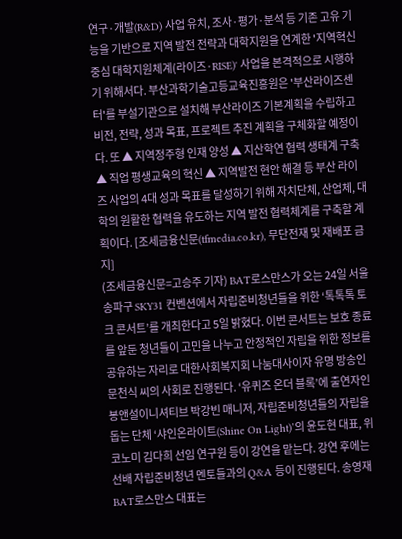연구·개발(R&D) 사업 유치, 조사·평가·분석 등 기존 고유 기능을 기반으로 지역 발전 전략과 대학지원을 연계한 '지역혁신중심 대학지원체계(라이즈·RISE)' 사업을 본격적으로 시행하기 위해서다. 부산과학기술고등교육진흥원은 '부산라이즈센터'를 부설기관으로 설치해 부산라이즈 기본계획을 수립하고 비전, 전략, 성과 목표, 프로젝트 추진 계획을 구체화할 예정이다. 또 ▲ 지역정주형 인재 양성 ▲ 지산학연 협력 생태계 구축 ▲ 직업 평생교육의 혁신 ▲ 지역발전 현안 해결 등 부산 라이즈 사업의 4대 성과 목표를 달성하기 위해 자치단체, 산업체, 대학의 원활한 협력을 유도하는 지역 발전 협력체계를 구축할 계획이다. [조세금융신문(tfmedia.co.kr), 무단전재 및 재배포 금지]
(조세금융신문=고승주 기자) BAT로스만스가 오는 24일 서울 송파구 SKY31 컨벤션에서 자립준비청년들을 위한 ‘톡톡톡 토크 콘서트’를 개최한다고 5일 밝혔다. 이번 콘서트는 보호 종료를 앞둔 청년들이 고민을 나누고 안정적인 자립을 위한 정보를 공유하는 자리로 대한사회복지회 나눔대사이자 유명 방송인 문천식 씨의 사회로 진행된다. ‘유퀴즈 온더 블록’에 출연자인 봉앤설이니셔티브 박강빈 매니저, 자립준비청년들의 자립을 돕는 단체 ‘샤인온라이트(Shine On Light)’의 윤도현 대표, 위코노미 김다희 선임 연구원 등이 강연을 맡는다. 강연 후에는 선배 자립준비청년 멘토들과의 Q&A 등이 진행된다. 송영재 BAT로스만스 대표는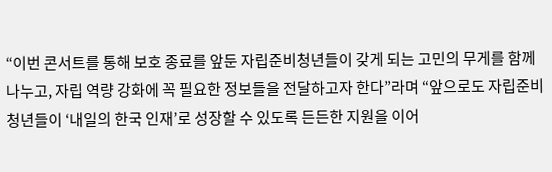“이번 콘서트를 통해 보호 종료를 앞둔 자립준비청년들이 갖게 되는 고민의 무게를 함께 나누고, 자립 역량 강화에 꼭 필요한 정보들을 전달하고자 한다”라며 “앞으로도 자립준비청년들이 ‘내일의 한국 인재’로 성장할 수 있도록 든든한 지원을 이어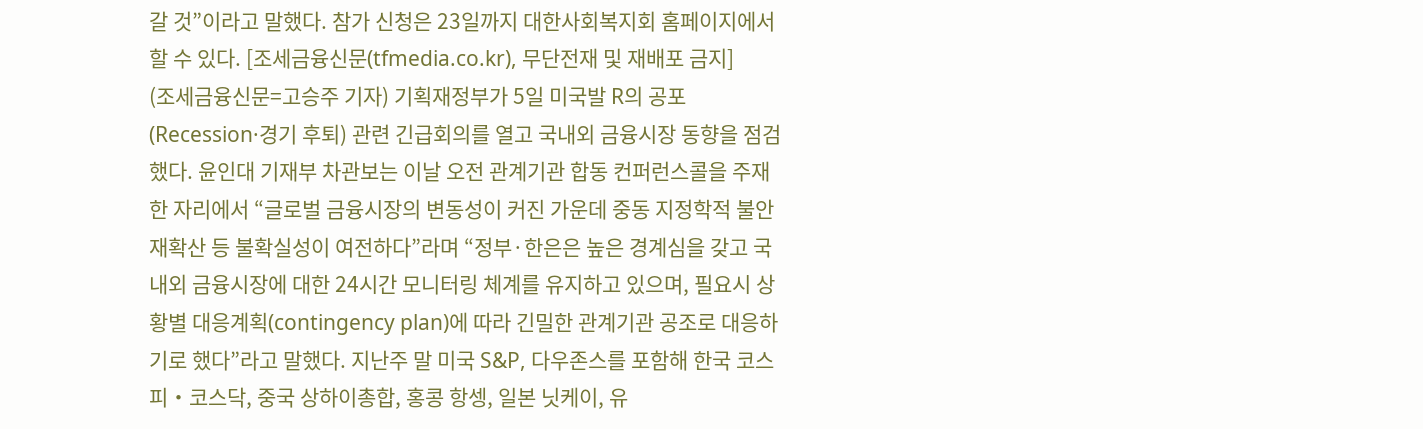갈 것”이라고 말했다. 참가 신청은 23일까지 대한사회복지회 홈페이지에서 할 수 있다. [조세금융신문(tfmedia.co.kr), 무단전재 및 재배포 금지]
(조세금융신문=고승주 기자) 기획재정부가 5일 미국발 R의 공포(Recession·경기 후퇴) 관련 긴급회의를 열고 국내외 금융시장 동향을 점검했다. 윤인대 기재부 차관보는 이날 오전 관계기관 합동 컨퍼런스콜을 주재한 자리에서 “글로벌 금융시장의 변동성이 커진 가운데 중동 지정학적 불안 재확산 등 불확실성이 여전하다”라며 “정부·한은은 높은 경계심을 갖고 국내외 금융시장에 대한 24시간 모니터링 체계를 유지하고 있으며, 필요시 상황별 대응계획(contingency plan)에 따라 긴밀한 관계기관 공조로 대응하기로 했다”라고 말했다. 지난주 말 미국 S&P, 다우존스를 포함해 한국 코스피‧코스닥, 중국 상하이총합, 홍콩 항셍, 일본 닛케이, 유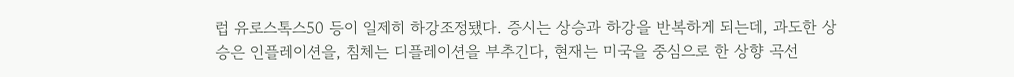럽 유로스톡스50 등이 일제히 하강조정됐다. 증시는 상승과 하강을 반복하게 되는데, 과도한 상승은 인플레이션을, 침체는 디플레이션을 부추긴다, 현재는 미국을 중심으로 한 상향 곡선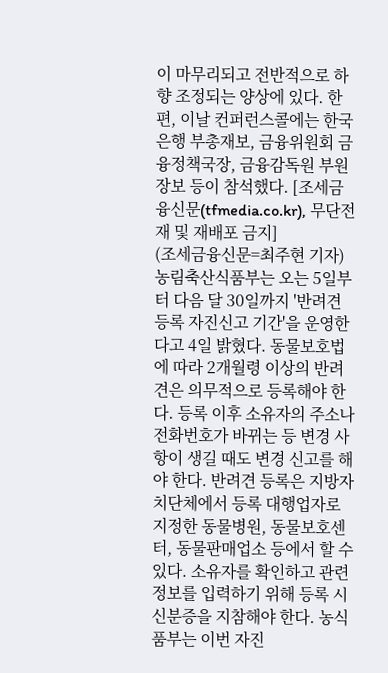이 마무리되고 전반적으로 하향 조정되는 양상에 있다. 한편, 이날 컨퍼런스콜에는 한국은행 부총재보, 금융위원회 금융정책국장, 금융감독원 부원장보 등이 참석했다. [조세금융신문(tfmedia.co.kr), 무단전재 및 재배포 금지]
(조세금융신문=최주현 기자) 농림축산식품부는 오는 5일부터 다음 달 30일까지 '반려견 등록 자진신고 기간'을 운영한다고 4일 밝혔다. 동물보호법에 따라 2개월령 이상의 반려견은 의무적으로 등록해야 한다. 등록 이후 소유자의 주소나 전화번호가 바뀌는 등 변경 사항이 생길 때도 변경 신고를 해야 한다. 반려견 등록은 지방자치단체에서 등록 대행업자로 지정한 동물병원, 동물보호센터, 동물판매업소 등에서 할 수 있다. 소유자를 확인하고 관련 정보를 입력하기 위해 등록 시 신분증을 지참해야 한다. 농식품부는 이번 자진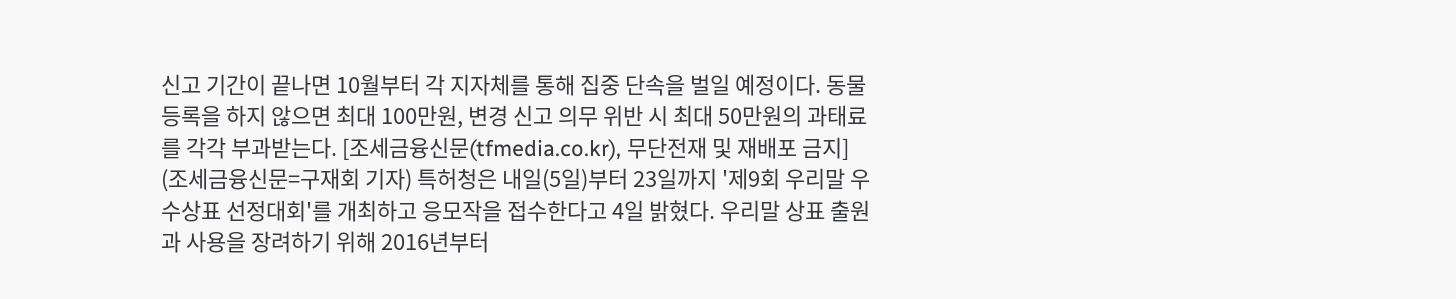신고 기간이 끝나면 10월부터 각 지자체를 통해 집중 단속을 벌일 예정이다. 동물등록을 하지 않으면 최대 100만원, 변경 신고 의무 위반 시 최대 50만원의 과태료를 각각 부과받는다. [조세금융신문(tfmedia.co.kr), 무단전재 및 재배포 금지]
(조세금융신문=구재회 기자) 특허청은 내일(5일)부터 23일까지 '제9회 우리말 우수상표 선정대회'를 개최하고 응모작을 접수한다고 4일 밝혔다. 우리말 상표 출원과 사용을 장려하기 위해 2016년부터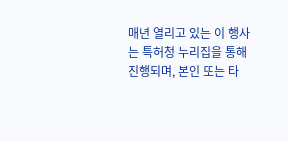매년 열리고 있는 이 행사는 특허청 누리집을 통해 진행되며, 본인 또는 타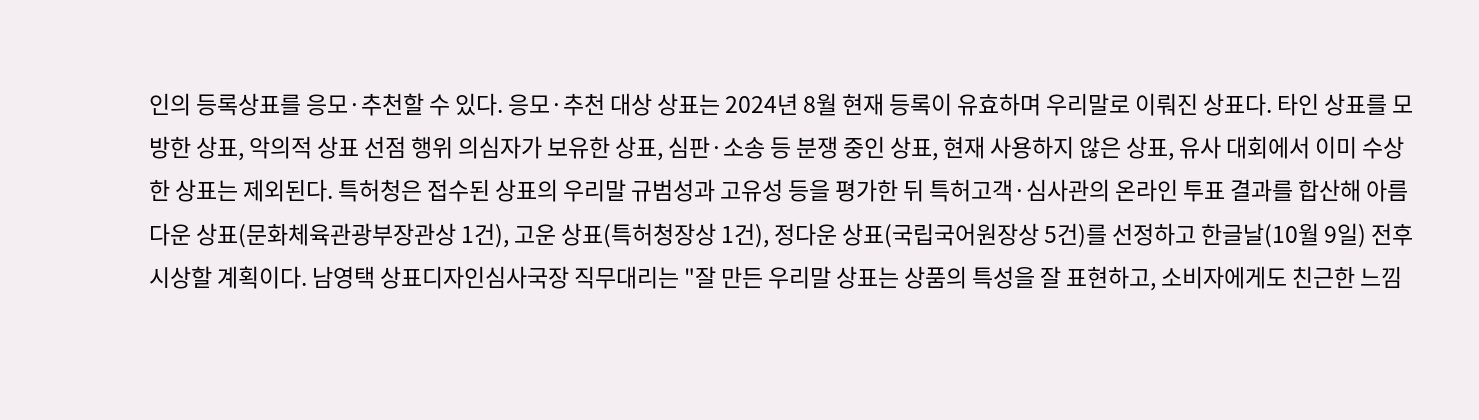인의 등록상표를 응모·추천할 수 있다. 응모·추천 대상 상표는 2024년 8월 현재 등록이 유효하며 우리말로 이뤄진 상표다. 타인 상표를 모방한 상표, 악의적 상표 선점 행위 의심자가 보유한 상표, 심판·소송 등 분쟁 중인 상표, 현재 사용하지 않은 상표, 유사 대회에서 이미 수상한 상표는 제외된다. 특허청은 접수된 상표의 우리말 규범성과 고유성 등을 평가한 뒤 특허고객·심사관의 온라인 투표 결과를 합산해 아름다운 상표(문화체육관광부장관상 1건), 고운 상표(특허청장상 1건), 정다운 상표(국립국어원장상 5건)를 선정하고 한글날(10월 9일) 전후 시상할 계획이다. 남영택 상표디자인심사국장 직무대리는 "잘 만든 우리말 상표는 상품의 특성을 잘 표현하고, 소비자에게도 친근한 느낌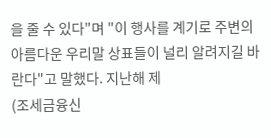을 줄 수 있다"며 "이 행사를 계기로 주변의 아름다운 우리말 상표들이 널리 알려지길 바란다"고 말했다. 지난해 제
(조세금융신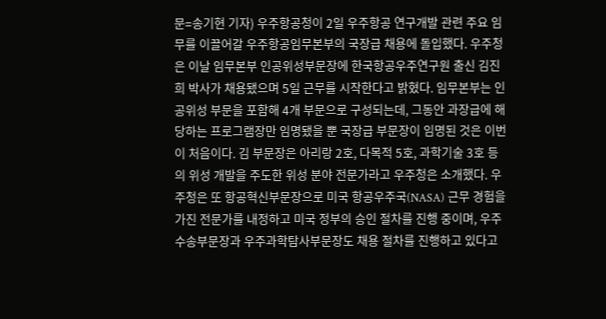문=송기현 기자) 우주항공청이 2일 우주항공 연구개발 관련 주요 임무를 이끌어갈 우주항공임무본부의 국장급 채용에 돌입했다. 우주청은 이날 임무본부 인공위성부문장에 한국항공우주연구원 출신 김진희 박사가 채용됐으며 5일 근무를 시작한다고 밝혔다. 임무본부는 인공위성 부문을 포함해 4개 부문으로 구성되는데, 그동안 과장급에 해당하는 프로그램장만 임명됐을 뿐 국장급 부문장이 임명된 것은 이번이 처음이다. 김 부문장은 아리랑 2호, 다목적 5호, 과학기술 3호 등의 위성 개발을 주도한 위성 분야 전문가라고 우주청은 소개했다. 우주청은 또 항공혁신부문장으로 미국 항공우주국(NASA) 근무 경험을 가진 전문가를 내정하고 미국 정부의 승인 절차를 진행 중이며, 우주수송부문장과 우주과학탐사부문장도 채용 절차를 진행하고 있다고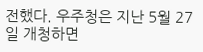전했다. 우주청은 지난 5월 27일 개청하면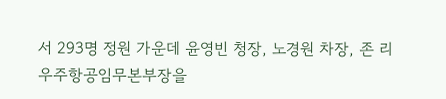서 293명 정원 가운데 윤영빈 청장, 노경원 차장, 존 리 우주항공임무본부장을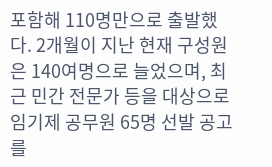포함해 110명만으로 출발했다. 2개월이 지난 현재 구성원은 140여명으로 늘었으며, 최근 민간 전문가 등을 대상으로 임기제 공무원 65명 선발 공고를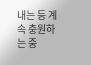내는 등 계속 충원하는 중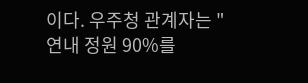이다. 우주청 관계자는 "연내 정원 90%를